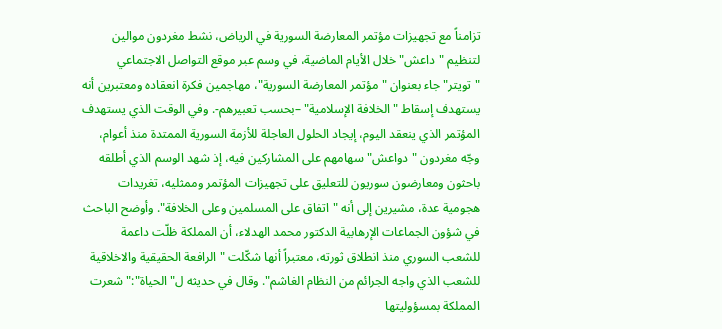تزامناً مع تجهيزات مؤتمر المعارضة السورية في الرياض، نشط مغردون موالين لتنظيم "داعش" خلال الأيام الماضية، في وسم عبر موقع التواصل الاجتماعي "تويتر" جاء بعنوان "مؤتمر المعارضة السورية"، مهاجمين فكرة انعقاده ومعتبرين أنه يستهدف إسقاط "الخلافة الإسلامية" –بحسب تعبيرهم-. وفي الوقت الذي يستهدف المؤتمر الذي ينعقد اليوم، إيجاد الحلول العاجلة للأزمة السورية الممتدة منذ أعوام، وجّه مغردون "دواعش" سهامهم على المشاركين فيه، إذ شهد الوسم الذي أطلقه باحثون ومعارضون سوريون للتعليق على تجهيزات المؤتمر وممثليه، تغريدات هجومية عدة، مشيرين إلى أنه "اتفاق على المسلمين وعلى الخلافة". وأوضح الباحث في شؤون الجماعات الإرهابية الدكتور محمد الهدلاء، أن المملكة ظلّت داعمة للشعب السوري منذ انطلاق ثورته، معتبراً أنها شكّلت "الرافعة الحقيقية والاخلاقية للشعب الذي واجه الجرائم من النظام الغاشم". وقال في حديثه ل"الحياة":" شعرت المملكة بمسؤوليتها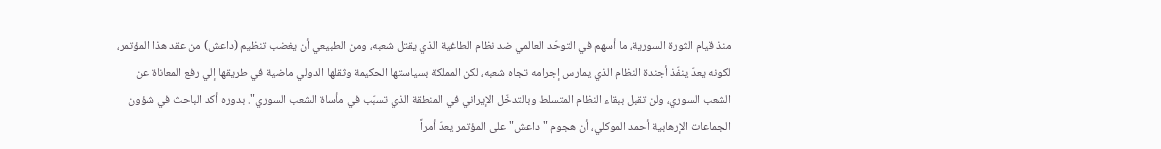منذ قيام الثورة السورية، ما أسهم في التوحّد العالمي ضد نظام الطاغية الذي يقتل شعبه، ومن الطبيعي أن يغضب تنظيم (داعش) من عقد هذا المؤتمر، لكونه يعدّ ينفّذ أجندة النظام الذي يمارس إجرامه تجاه شعبه، لكن المملكة بسياستها الحكيمة وثقلها الدولي ماضية في طريقها إلي رفع المعاناة عن الشعب السوري، ولن تقبل ببقاء النظام المتسلط وبالتدخّل الإيراني في المنطقة الذي تسبّب في مأساة الشعب السوري". بدوره أكد الباحث في شؤون الجماعات الإرهابية أحمد الموكلي، أن هجوم "داعش" على المؤتمر يعدّ أمراً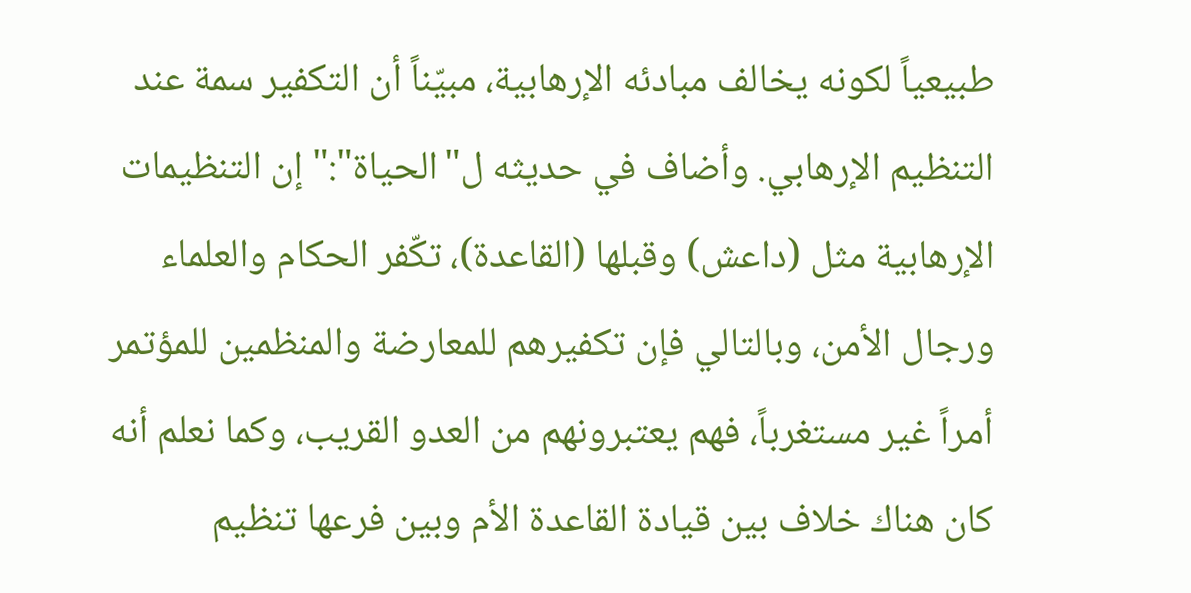طبيعياً لكونه يخالف مبادئه الإرهابية، مبيّناً أن التكفير سمة عند التنظيم الإرهابي. وأضاف في حديثه ل"الحياة":" إن التنظيمات الإرهابية مثل (داعش) وقبلها (القاعدة)، تكّفر الحكام والعلماء ورجال الأمن، وبالتالي فإن تكفيرهم للمعارضة والمنظمين للمؤتمر أمراً غير مستغرباً، فهم يعتبرونهم من العدو القريب، وكما نعلم أنه كان هناك خلاف بين قيادة القاعدة الأم وبين فرعها تنظيم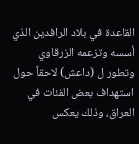القاعدة في بلاد الرافدين الذي أسسه وتزعمه الزرقاوي وتطور ل (داعش) لاحقاً حول استهداف بعض الفئات في العراق، وذلك يعكس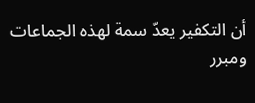أن التكفير يعدّ سمة لهذه الجماعات ومبرر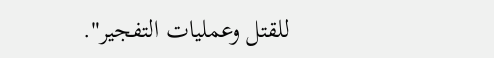للقتل وعمليات التفجير".